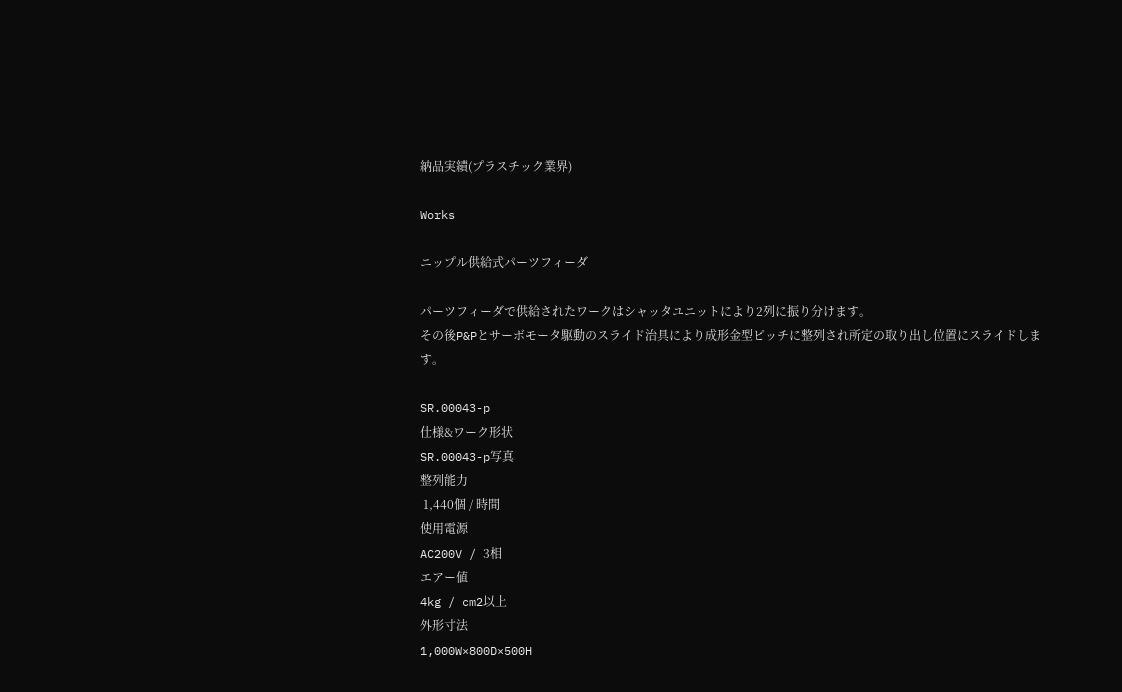納品実績(プラスチック業界)

Works

ニップル供給式パーツフィーダ

パーツフィーダで供給されたワークはシャッタユニットにより2列に振り分けます。
その後P&Pとサーボモータ駆動のスライド治具により成形金型ピッチに整列され所定の取り出し位置にスライドします。

SR.00043-p
仕様&ワーク形状
SR.00043-p写真
整列能力
 1,440個 / 時間
使用電源
AC200V / 3相
エアー値
4kg / cm2以上
外形寸法
1,000W×800D×500H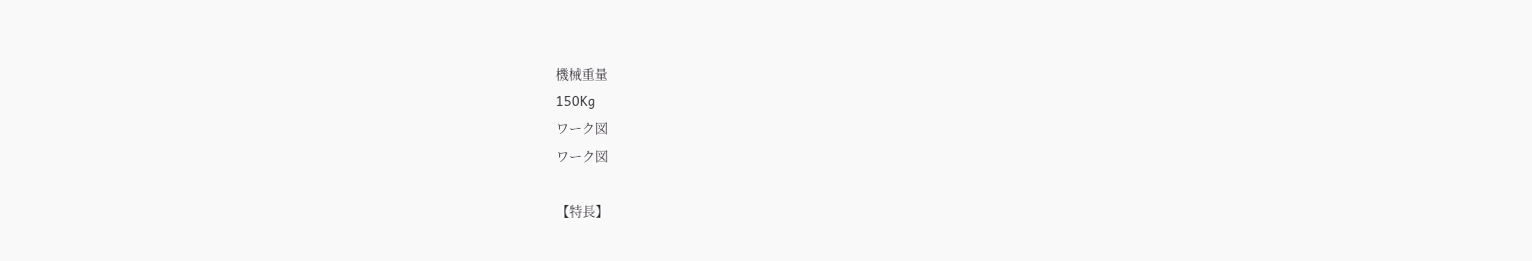機械重量
150Kg
ワーク図
ワーク図

【特長】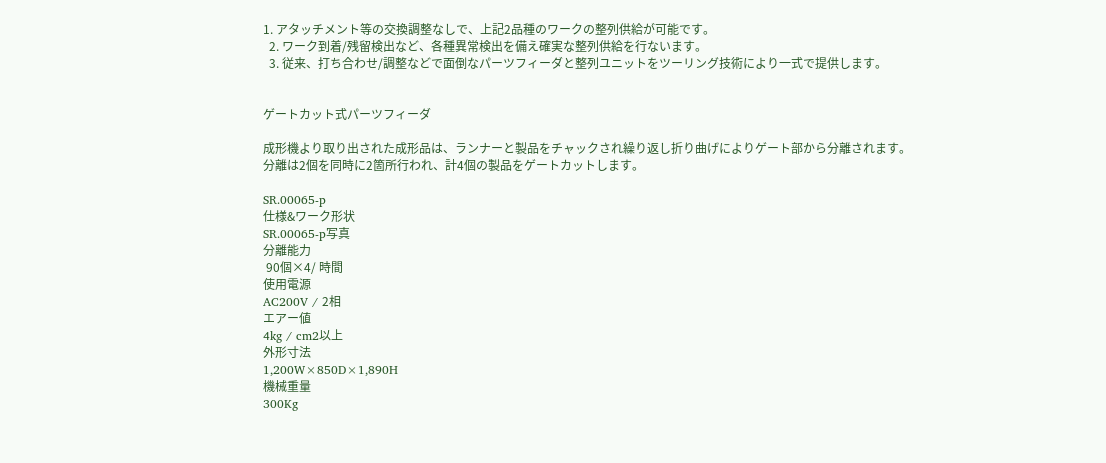1. アタッチメント等の交換調整なしで、上記2品種のワークの整列供給が可能です。
  2. ワーク到着/残留検出など、各種異常検出を備え確実な整列供給を行ないます。
  3. 従来、打ち合わせ/調整などで面倒なパーツフィーダと整列ユニットをツーリング技術により一式で提供します。


ゲートカット式パーツフィーダ

成形機より取り出された成形品は、ランナーと製品をチャックされ繰り返し折り曲げによりゲート部から分離されます。
分離は2個を同時に2箇所行われ、計4個の製品をゲートカットします。

SR.00065-p
仕様&ワーク形状
SR.00065-p写真
分離能力
 90個×4/ 時間
使用電源
AC200V / 2相
エアー値
4kg / cm2以上
外形寸法
1,200W×850D×1,890H
機械重量
300Kg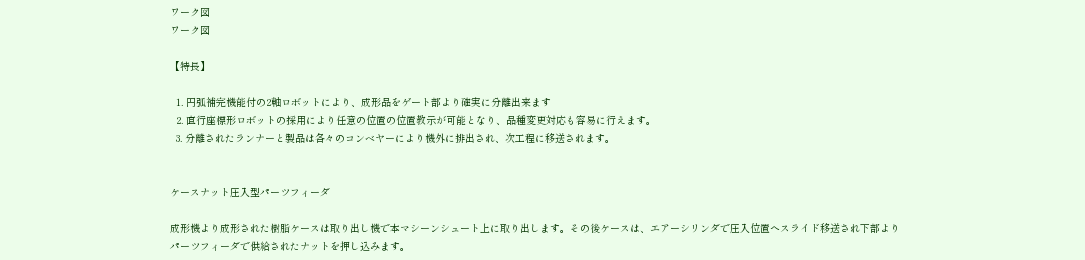ワーク図
ワーク図

【特長】

  1. 円弧補完機能付の2軸ロボットにより、成形品をゲート部より確実に分離出来ます
  2. 直行座標形ロボットの採用により任意の位置の位置教示が可能となり、品種変更対応も容易に行えます。
  3. 分離されたランナーと製品は各々のコンベヤーにより機外に排出され、次工程に移送されます。


ケースナット圧入型パーツフィーダ

成形機より成形された樹脂ケースは取り出し機で本マシーンシュート上に取り出します。その後ケースは、エアーシリンダで圧入位置へスライド移送され下部よりパーツフィーダで供給されたナットを押し込みます。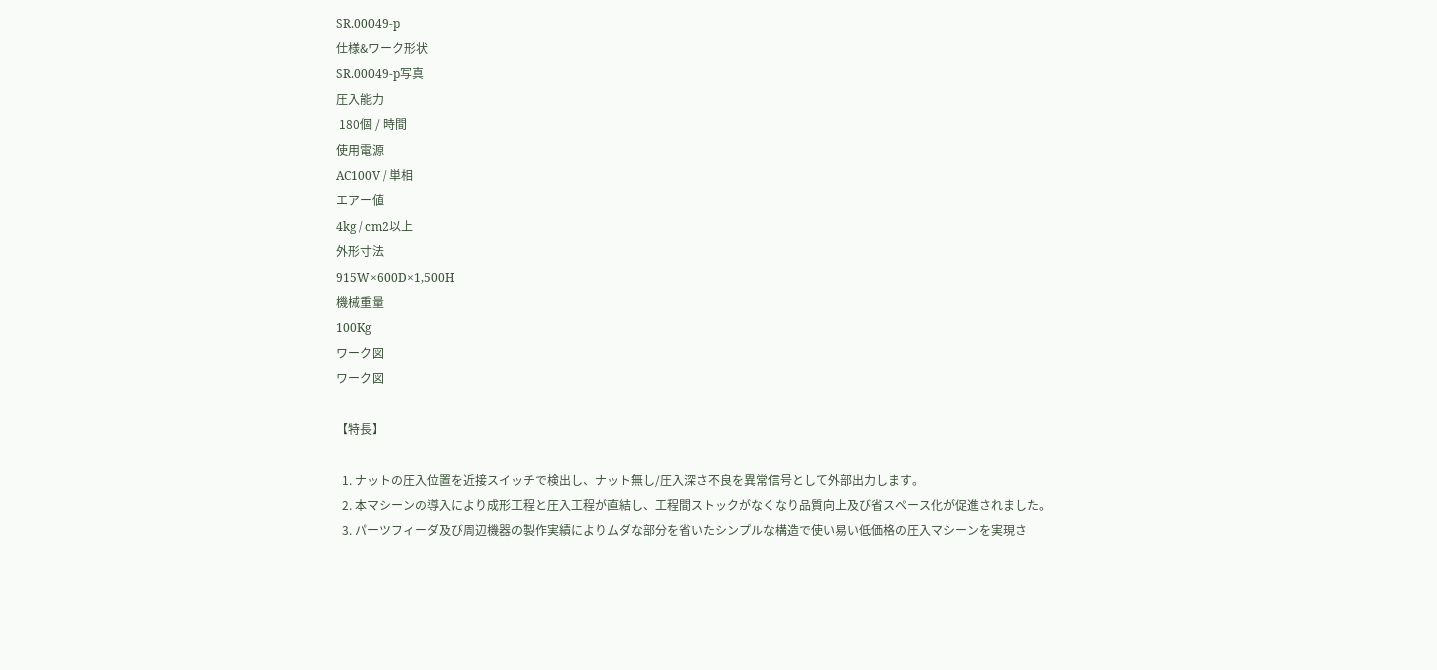SR.00049-p
仕様&ワーク形状
SR.00049-p写真
圧入能力
 180個 / 時間
使用電源
AC100V / 単相
エアー値
4kg / cm2以上
外形寸法
915W×600D×1,500H
機械重量
100Kg
ワーク図
ワーク図

【特長】

  1. ナットの圧入位置を近接スイッチで検出し、ナット無し/圧入深さ不良を異常信号として外部出力します。
  2. 本マシーンの導入により成形工程と圧入工程が直結し、工程間ストックがなくなり品質向上及び省スペース化が促進されました。
  3. パーツフィーダ及び周辺機器の製作実績によりムダな部分を省いたシンプルな構造で使い易い低価格の圧入マシーンを実現さ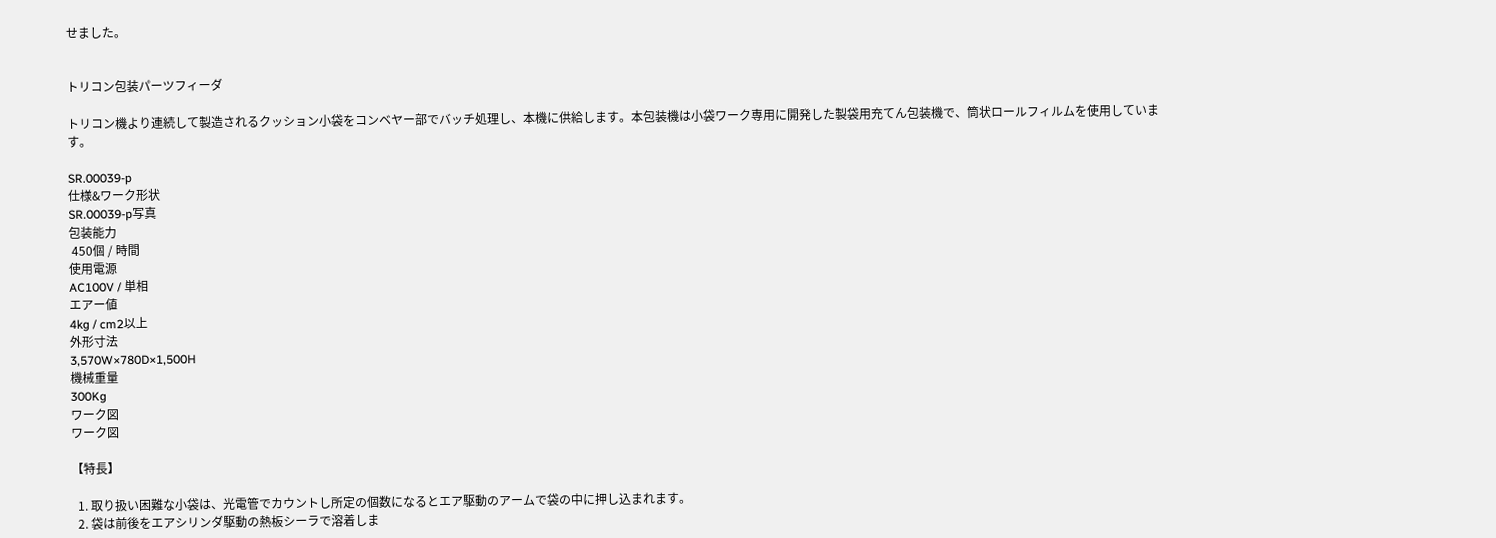せました。


トリコン包装パーツフィーダ

トリコン機より連続して製造されるクッション小袋をコンベヤー部でバッチ処理し、本機に供給します。本包装機は小袋ワーク専用に開発した製袋用充てん包装機で、筒状ロールフィルムを使用しています。

SR.00039-p
仕様&ワーク形状
SR.00039-p写真
包装能力
 450個 / 時間
使用電源
AC100V / 単相
エアー値
4kg / cm2以上
外形寸法
3,570W×780D×1,500H
機械重量
300Kg
ワーク図
ワーク図

【特長】

  1. 取り扱い困難な小袋は、光電管でカウントし所定の個数になるとエア駆動のアームで袋の中に押し込まれます。
  2. 袋は前後をエアシリンダ駆動の熱板シーラで溶着しま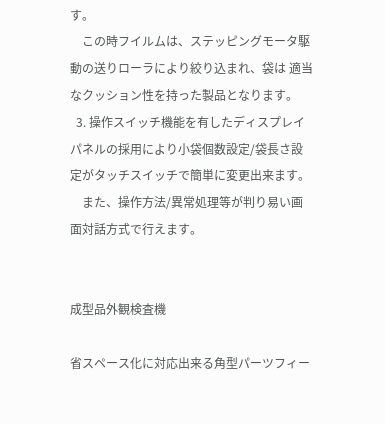す。
    この時フイルムは、ステッピングモータ駆動の送りローラにより絞り込まれ、袋は 適当なクッション性を持った製品となります。
  3. 操作スイッチ機能を有したディスプレイパネルの採用により小袋個数設定/袋長さ設定がタッチスイッチで簡単に変更出来ます。
    また、操作方法/異常処理等が判り易い画面対話方式で行えます。


成型品外観検査機

省スペース化に対応出来る角型パーツフィー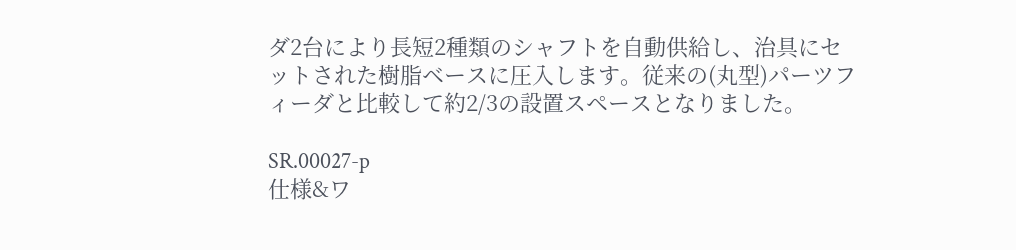ダ2台により長短2種類のシャフトを自動供給し、治具にセットされた樹脂ベースに圧入します。従来の(丸型)パーツフィーダと比較して約2/3の設置スペースとなりました。

SR.00027-p
仕様&ワ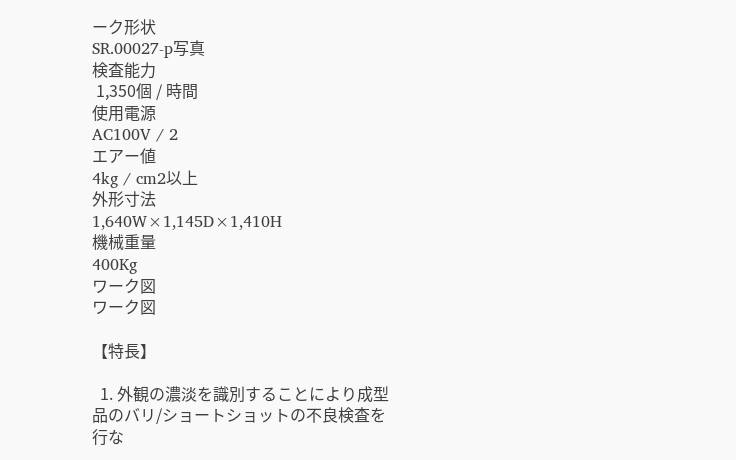ーク形状
SR.00027-p写真
検査能力
 1,350個 / 時間
使用電源
AC100V / 2
エアー値
4kg / cm2以上
外形寸法
1,640W×1,145D×1,410H
機械重量
400Kg
ワーク図
ワーク図

【特長】

  1. 外観の濃淡を識別することにより成型品のバリ/ショートショットの不良検査を行な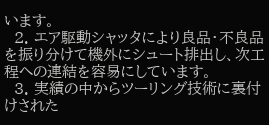います。
  2. エア駆動シャッタにより良品・不良品を振り分けて機外にシュート排出し、次工程への連結を容易にしています。
  3. 実績の中からツーリング技術に裏付けされた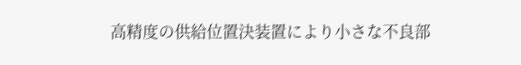高精度の供給位置決装置により小さな不良部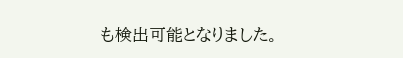も検出可能となりました。